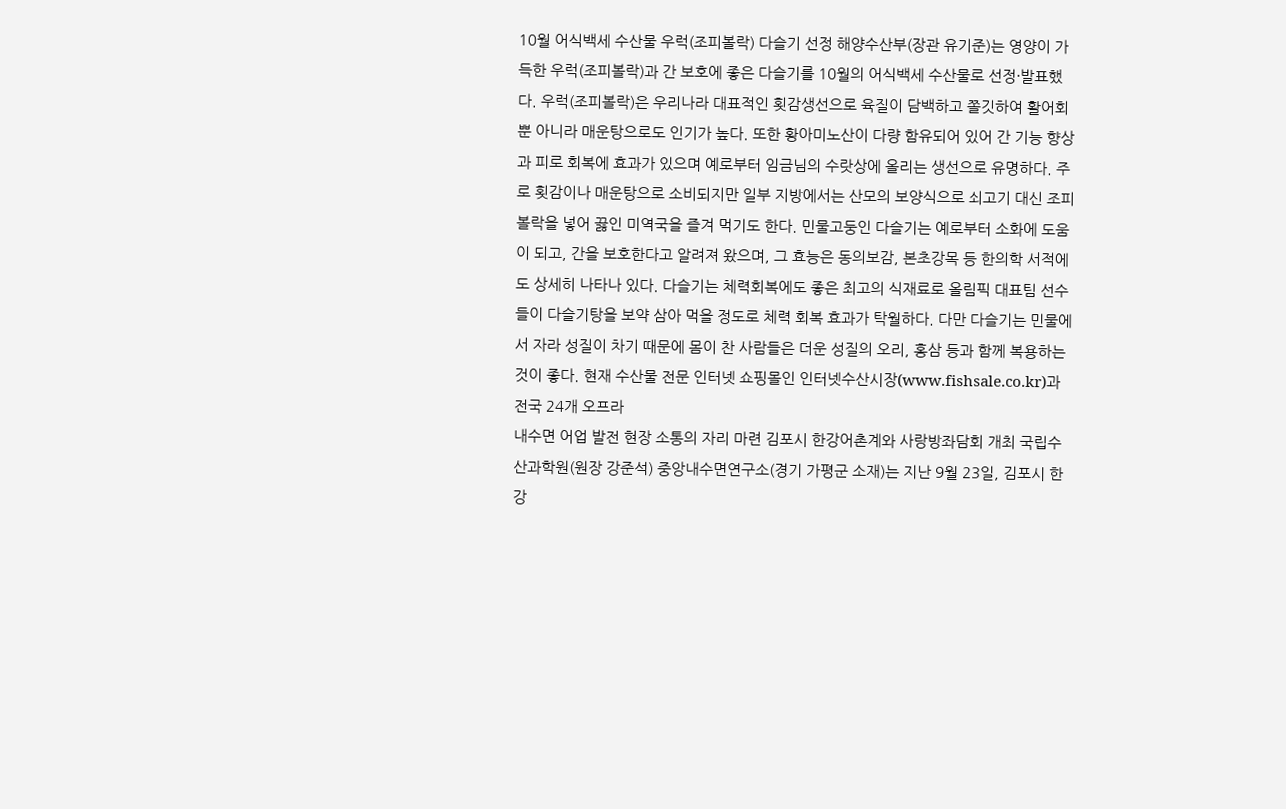10월 어식백세 수산물 우럭(조피볼락) 다슬기 선정 해양수산부(장관 유기준)는 영양이 가득한 우럭(조피볼락)과 간 보호에 좋은 다슬기를 10월의 어식백세 수산물로 선정·발표했다. 우럭(조피볼락)은 우리나라 대표적인 횟감생선으로 육질이 담백하고 쫄깃하여 활어회 뿐 아니라 매운탕으로도 인기가 높다. 또한 황아미노산이 다량 함유되어 있어 간 기능 향상과 피로 회복에 효과가 있으며 예로부터 임금님의 수랏상에 올리는 생선으로 유명하다. 주로 횟감이나 매운탕으로 소비되지만 일부 지방에서는 산모의 보양식으로 쇠고기 대신 조피볼락을 넣어 끓인 미역국을 즐겨 먹기도 한다. 민물고둥인 다슬기는 예로부터 소화에 도움이 되고, 간을 보호한다고 알려져 왔으며, 그 효능은 동의보감, 본초강목 등 한의학 서적에도 상세히 나타나 있다. 다슬기는 체력회복에도 좋은 최고의 식재료로 올림픽 대표팀 선수들이 다슬기탕을 보약 삼아 먹을 정도로 체력 회복 효과가 탁월하다. 다만 다슬기는 민물에서 자라 성질이 차기 때문에 몸이 찬 사람들은 더운 성질의 오리, 홍삼 등과 함께 복용하는 것이 좋다. 현재 수산물 전문 인터넷 쇼핑몰인 인터넷수산시장(www.fishsale.co.kr)과 전국 24개 오프라
내수면 어업 발전 현장 소통의 자리 마련 김포시 한강어촌계와 사랑방좌담회 개최 국립수산과학원(원장 강준석) 중앙내수면연구소(경기 가평군 소재)는 지난 9월 23일, 김포시 한강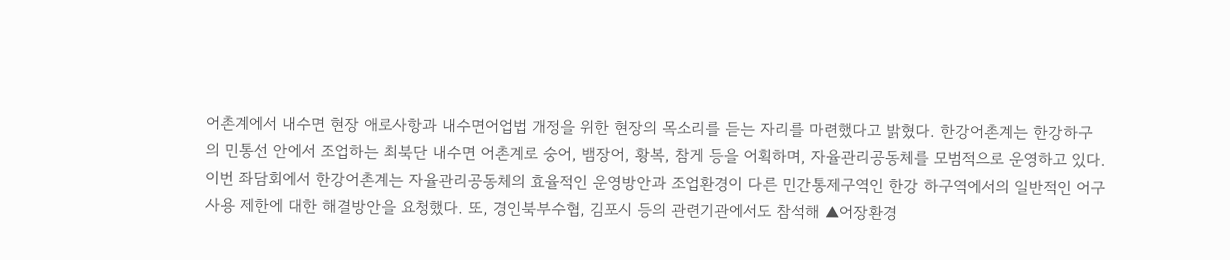어촌계에서 내수면 현장 애로사항과 내수면어업법 개정을 위한 현장의 목소리를 듣는 자리를 마련했다고 밝혔다. 한강어촌계는 한강하구의 민통선 안에서 조업하는 최북단 내수면 어촌계로 숭어, 뱀장어, 황복, 참게 등을 어획하며, 자율관리공동체를 모범적으로 운영하고 있다. 이번 좌담회에서 한강어촌계는 자율관리공동체의 효율적인 운영방안과 조업환경이 다른 민간통제구역인 한강 하구역에서의 일반적인 어구 사용 제한에 대한 해결방안을 요청했다. 또, 경인북부수협, 김포시 등의 관련기관에서도 참석해 ▲어장환경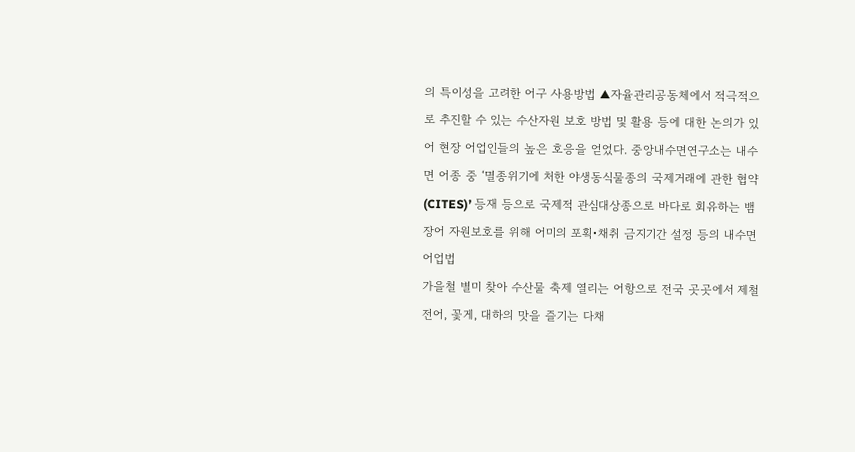의 특이성을 고려한 어구 사용방법 ▲자율관리공동체에서 적극적으로 추진할 수 있는 수산자원 보호 방법 및 활용 등에 대한 논의가 있어 현장 어업인들의 높은 호응을 얻었다. 중앙내수면연구소는 내수면 어종 중 ‘멸종위기에 처한 야생동식물종의 국제거래에 관한 협약(CITES)’ 등재 등으로 국제적 관심대상종으로 바다로 회유하는 뱀장어 자원보호를 위해 어미의 포획•채취 금지기간 설정 등의 내수면어업법
가을철 별미 찾아 수산물 축제 열리는 어항으로 전국 곳곳에서 제철 전어, 꽃게, 대하의 맛을 즐기는 다채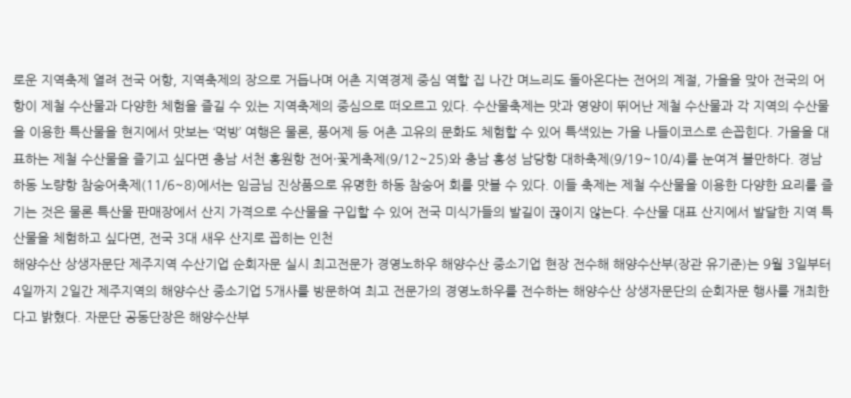로운 지역축제 열려 전국 어항, 지역축제의 장으로 거듭나며 어촌 지역경제 중심 역할 집 나간 며느리도 돌아온다는 전어의 계절, 가을을 맞아 전국의 어항이 제철 수산물과 다양한 체험을 즐길 수 있는 지역축제의 중심으로 떠오르고 있다. 수산물축제는 맛과 영양이 뛰어난 제철 수산물과 각 지역의 수산물을 이용한 특산물을 현지에서 맛보는 ‘먹방’ 여행은 물론, 풍어제 등 어촌 고유의 문화도 체험할 수 있어 특색있는 가을 나들이코스로 손꼽힌다. 가을을 대표하는 제철 수산물을 즐기고 싶다면 충남 서천 홍원항 전어·꽃게축제(9/12~25)와 충남 홍성 남당항 대하축제(9/19~10/4)를 눈여겨 볼만하다. 경남 하동 노량항 참숭어축제(11/6~8)에서는 임금님 진상품으로 유명한 하동 참숭어 회를 맛볼 수 있다. 이들 축제는 제철 수산물을 이용한 다양한 요리를 즐기는 것은 물론 특산물 판매장에서 산지 가격으로 수산물을 구입할 수 있어 전국 미식가들의 발길이 끊이지 않는다. 수산물 대표 산지에서 발달한 지역 특산물을 체험하고 싶다면, 전국 3대 새우 산지로 꼽히는 인천
해양수산 상생자문단 제주지역 수산기업 순회자문 실시 최고전문가 경영노하우 해양수산 중소기업 현장 전수해 해양수산부(장관 유기준)는 9월 3일부터 4일까지 2일간 제주지역의 해양수산 중소기업 5개사를 방문하여 최고 전문가의 경영노하우를 전수하는 해양수산 상생자문단의 순회자문 행사를 개최한다고 밝혔다. 자문단 공동단장은 해양수산부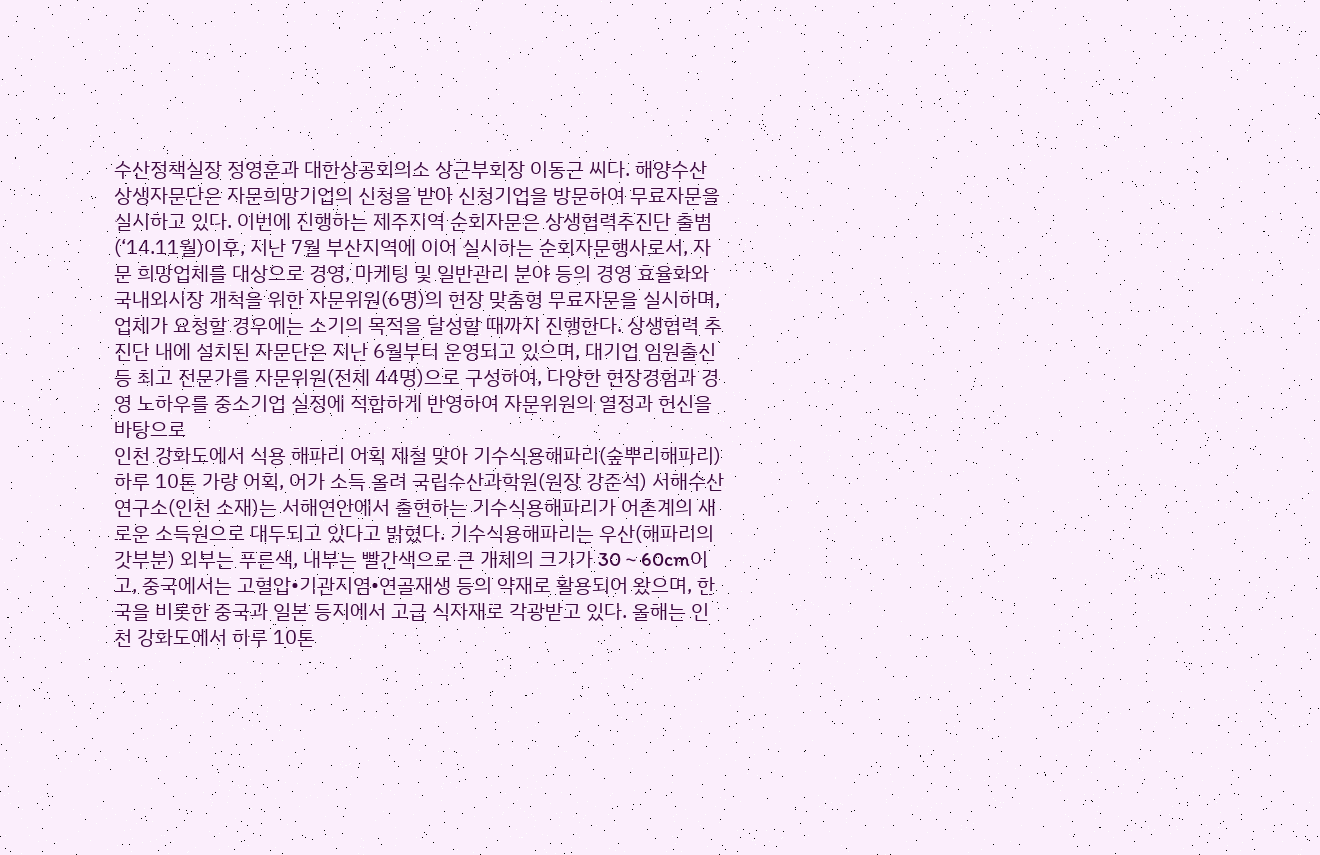수산정책실장 정영훈과 대한상공회의소 상근부회장 이동근 씨다. 해양수산 상생자문단은 자문희망기업의 신청을 받아 신청기업을 방문하여 무료자문을 실시하고 있다. 이번에 진행하는 제주지역 순회자문은 상생협력추진단 출범(‘14.11월)이후, 지난 7월 부산지역에 이어 실시하는 순회자문행사로서, 자문 희망업체를 대상으로 경영, 마케팅 및 일반관리 분야 등의 경영 효율화와 국내외시장 개척을 위한 자문위원(6명)의 현장 맞춤형 무료자문을 실시하며, 업체가 요청할 경우에는 소기의 목적을 달성할 때까지 진행한다. 상생협력 추진단 내에 설치된 자문단은 지난 6월부터 운영되고 있으며, 대기업 임원출신 등 최고 전문가를 자문위원(전체 44명)으로 구성하여, 다양한 현장경험과 경영 노하우를 중소기업 실정에 적합하게 반영하여 자문위원의 열정과 헌신을 바탕으로
인천 강화도에서 식용 해파리 어획 제철 맞아 기수식용해파리(숲뿌리해파리) 하루 10톤 가량 어획, 어가 소득 올려 국립수산과학원(원장 강준석) 서해수산연구소(인천 소재)는 서해연안에서 출현하는 기수식용해파리가 어촌계의 새로운 소득원으로 대두되고 있다고 밝혔다. 기수식용해파리는 우산(해파리의 갓부분) 외부는 푸른색, 내부는 빨간색으로 큰 개체의 크기가 30∼60cm이고, 중국에서는 고혈압•기관지염•연골재생 등의 약재로 활용되어 왔으며, 한국을 비롯한 중국과 일본 등지에서 고급 식자재로 각광받고 있다. 올해는 인천 강화도에서 하루 10톤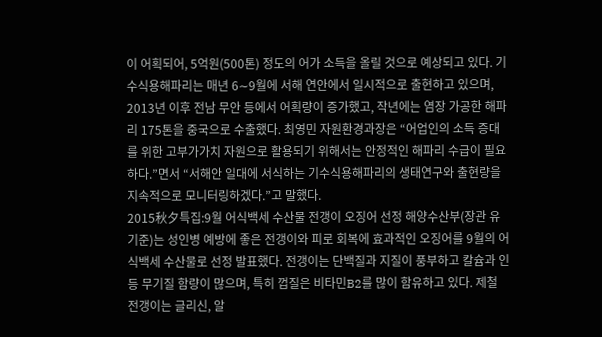이 어획되어, 5억원(500톤) 정도의 어가 소득을 올릴 것으로 예상되고 있다. 기수식용해파리는 매년 6∼9월에 서해 연안에서 일시적으로 출현하고 있으며, 2013년 이후 전남 무안 등에서 어획량이 증가했고, 작년에는 염장 가공한 해파리 175톤을 중국으로 수출했다. 최영민 자원환경과장은 “어업인의 소득 증대를 위한 고부가가치 자원으로 활용되기 위해서는 안정적인 해파리 수급이 필요하다.”면서 “서해안 일대에 서식하는 기수식용해파리의 생태연구와 출현량을 지속적으로 모니터링하겠다.”고 말했다.
2015秋夕특집:9월 어식백세 수산물 전갱이 오징어 선정 해양수산부(장관 유기준)는 성인병 예방에 좋은 전갱이와 피로 회복에 효과적인 오징어를 9월의 어식백세 수산물로 선정 발표했다. 전갱이는 단백질과 지질이 풍부하고 칼슘과 인 등 무기질 함량이 많으며, 특히 껍질은 비타민B2를 많이 함유하고 있다. 제철 전갱이는 글리신, 알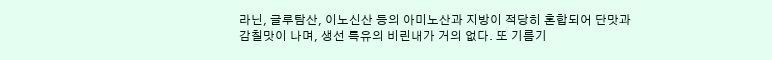라닌, 글루탐산, 이노신산 등의 아미노산과 지방이 적당히 혼합되어 단맛과 감칠맛이 나며, 생선 특유의 비린내가 거의 없다. 또 기름기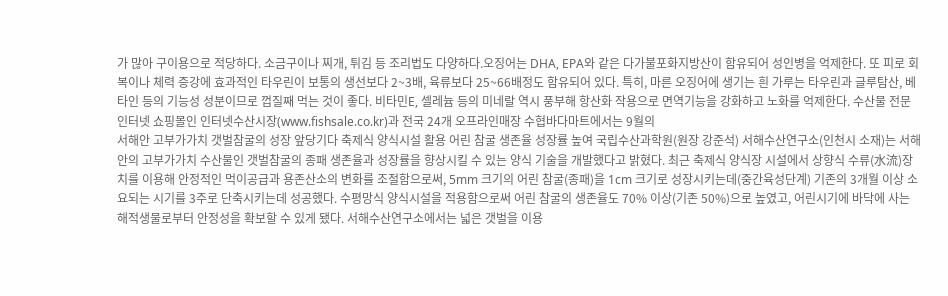가 많아 구이용으로 적당하다. 소금구이나 찌개, 튀김 등 조리법도 다양하다.오징어는 DHA, EPA와 같은 다가불포화지방산이 함유되어 성인병을 억제한다. 또 피로 회복이나 체력 증강에 효과적인 타우린이 보통의 생선보다 2~3배, 육류보다 25~66배정도 함유되어 있다. 특히, 마른 오징어에 생기는 흰 가루는 타우린과 글루탐산, 베타인 등의 기능성 성분이므로 껍질째 먹는 것이 좋다. 비타민E, 셀레늄 등의 미네랄 역시 풍부해 항산화 작용으로 면역기능을 강화하고 노화를 억제한다. 수산물 전문 인터넷 쇼핑몰인 인터넷수산시장(www.fishsale.co.kr)과 전국 24개 오프라인매장 수협바다마트에서는 9월의
서해안 고부가가치 갯벌참굴의 성장 앞당기다 축제식 양식시설 활용 어린 참굴 생존율 성장률 높여 국립수산과학원(원장 강준석) 서해수산연구소(인천시 소재)는 서해안의 고부가가치 수산물인 갯벌참굴의 종패 생존율과 성장률을 향상시킬 수 있는 양식 기술을 개발했다고 밝혔다. 최근 축제식 양식장 시설에서 상향식 수류(水流)장치를 이용해 안정적인 먹이공급과 용존산소의 변화를 조절함으로써, 5mm 크기의 어린 참굴(종패)을 1cm 크기로 성장시키는데(중간육성단계) 기존의 3개월 이상 소요되는 시기를 3주로 단축시키는데 성공했다. 수평망식 양식시설을 적용함으로써 어린 참굴의 생존율도 70% 이상(기존 50%)으로 높였고, 어린시기에 바닥에 사는 해적생물로부터 안정성을 확보할 수 있게 됐다. 서해수산연구소에서는 넓은 갯벌을 이용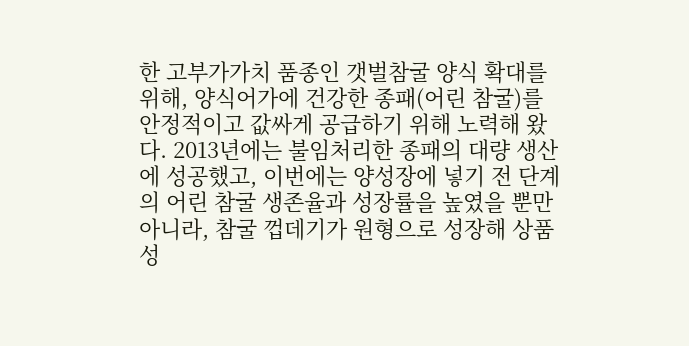한 고부가가치 품종인 갯벌참굴 양식 확대를 위해, 양식어가에 건강한 종패(어린 참굴)를 안정적이고 값싸게 공급하기 위해 노력해 왔다. 2013년에는 불임처리한 종패의 대량 생산에 성공했고, 이번에는 양성장에 넣기 전 단계의 어린 참굴 생존율과 성장률을 높였을 뿐만 아니라, 참굴 껍데기가 원형으로 성장해 상품성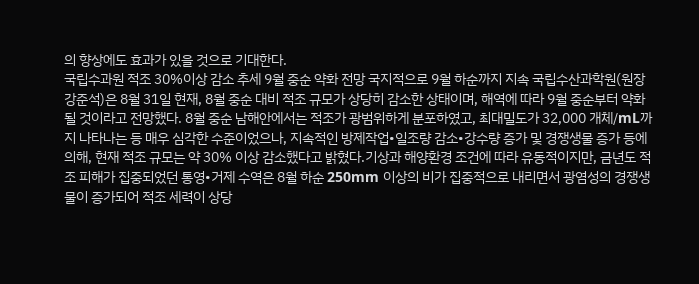의 향상에도 효과가 있을 것으로 기대한다.
국립수과원 적조 30%이상 감소 추세 9월 중순 약화 전망 국지적으로 9월 하순까지 지속 국립수산과학원(원장 강준석)은 8월 31일 현재, 8월 중순 대비 적조 규모가 상당히 감소한 상태이며, 해역에 따라 9월 중순부터 약화될 것이라고 전망했다. 8월 중순 남해안에서는 적조가 광범위하게 분포하였고, 최대밀도가 32,000 개체/mL까지 나타나는 등 매우 심각한 수준이었으나, 지속적인 방제작업•일조량 감소•강수량 증가 및 경쟁생물 증가 등에 의해, 현재 적조 규모는 약 30% 이상 감소했다고 밝혔다.기상과 해양환경 조건에 따라 유동적이지만, 금년도 적조 피해가 집중되었던 통영•거제 수역은 8월 하순 250mm 이상의 비가 집중적으로 내리면서 광염성의 경쟁생물이 증가되어 적조 세력이 상당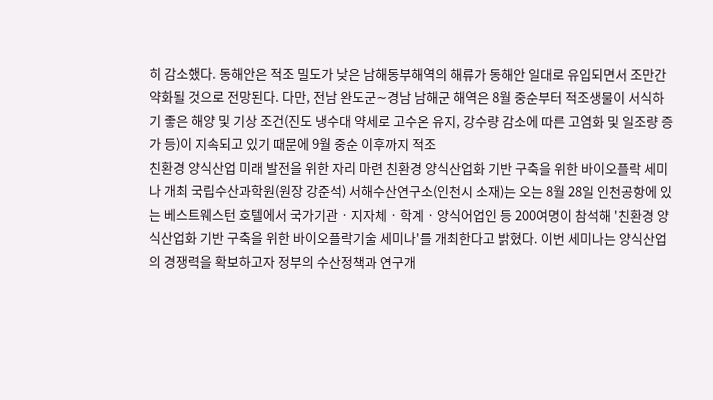히 감소했다. 동해안은 적조 밀도가 낮은 남해동부해역의 해류가 동해안 일대로 유입되면서 조만간 약화될 것으로 전망된다. 다만, 전남 완도군∼경남 남해군 해역은 8월 중순부터 적조생물이 서식하기 좋은 해양 및 기상 조건(진도 냉수대 약세로 고수온 유지, 강수량 감소에 따른 고염화 및 일조량 증가 등)이 지속되고 있기 때문에 9월 중순 이후까지 적조
친환경 양식산업 미래 발전을 위한 자리 마련 친환경 양식산업화 기반 구축을 위한 바이오플락 세미나 개최 국립수산과학원(원장 강준석) 서해수산연구소(인천시 소재)는 오는 8월 28일 인천공항에 있는 베스트웨스턴 호텔에서 국가기관 · 지자체 · 학계 · 양식어업인 등 200여명이 참석해 '친환경 양식산업화 기반 구축을 위한 바이오플락기술 세미나'를 개최한다고 밝혔다. 이번 세미나는 양식산업의 경쟁력을 확보하고자 정부의 수산정책과 연구개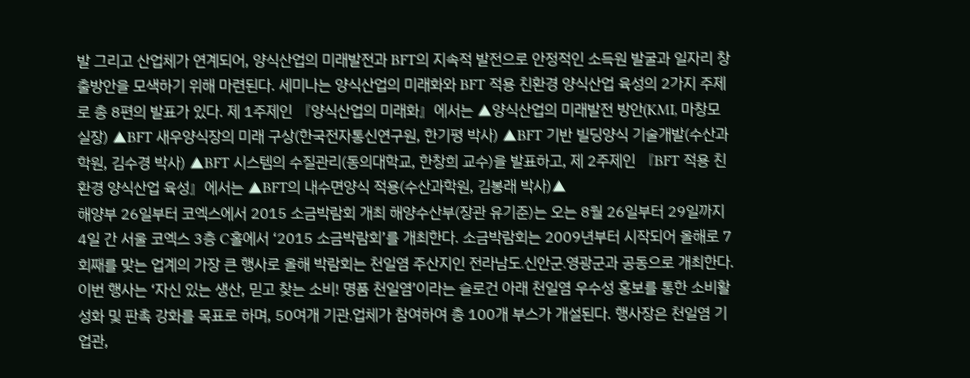발 그리고 산업체가 연계되어, 양식산업의 미래발전과 BFT의 지속적 발전으로 안정적인 소득원 발굴과 일자리 창출방안을 모색하기 위해 마련된다. 세미나는 양식산업의 미래화와 BFT 적용 친환경 양식산업 육성의 2가지 주제로 총 8편의 발표가 있다. 제 1주제인 『양식산업의 미래화』에서는 ▲양식산업의 미래발전 방안(KMI, 마창모 실장) ▲BFT 새우양식장의 미래 구상(한국전자통신연구원, 한기평 박사) ▲BFT 기반 빌딩양식 기술개발(수산과학원, 김수경 박사) ▲BFT 시스템의 수질관리(동의대학교, 한창희 교수)을 발표하고, 제 2주제인 『BFT 적용 친환경 양식산업 육성』에서는 ▲BFT의 내수면양식 적용(수산과학원, 김봉래 박사)▲
해양부 26일부터 코엑스에서 2015 소금박람회 개최 해양수산부(장관 유기준)는 오는 8월 26일부터 29일까지 4일 간 서울 코엑스 3층 C홀에서 ‘2015 소금박람회’를 개최한다. 소금박람회는 2009년부터 시작되어 올해로 7회째를 맞는 업계의 가장 큰 행사로 올해 박람회는 천일염 주산지인 전라남도․신안군․영광군과 공동으로 개최한다. 이번 행사는 ‘자신 있는 생산, 믿고 찾는 소비! 명품 천일염’이라는 슬로건 아래 천일염 우수성 홍보를 통한 소비활성화 및 판촉 강화를 목표로 하며, 50여개 기관․업체가 참여하여 총 100개 부스가 개설된다. 행사장은 천일염 기업관,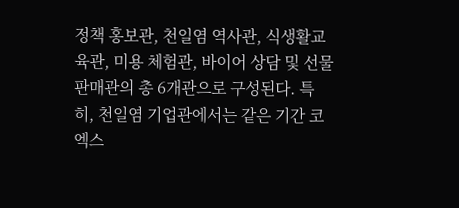정책 홍보관, 천일염 역사관, 식생활교육관, 미용 체험관, 바이어 상담 및 선물 판매관의 총 6개관으로 구성된다. 특히, 천일염 기업관에서는 같은 기간 코엑스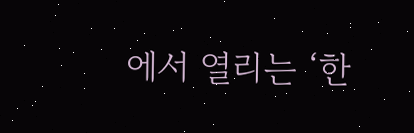에서 열리는 ‘한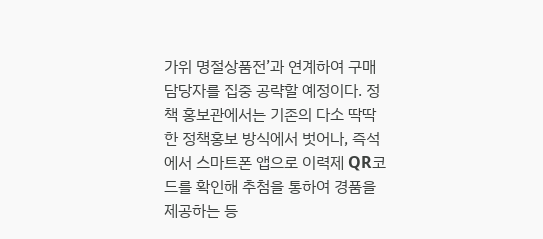가위 명절상품전’과 연계하여 구매담당자를 집중 공략할 예정이다. 정책 홍보관에서는 기존의 다소 딱딱한 정책홍보 방식에서 벗어나, 즉석에서 스마트폰 앱으로 이력제 QR코드를 확인해 추첨을 통하여 경품을 제공하는 등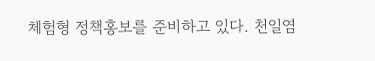체험형 정책홍보를 준비하고 있다. 천일염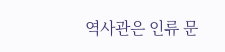역사관은 인류 문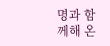명과 함께해 온